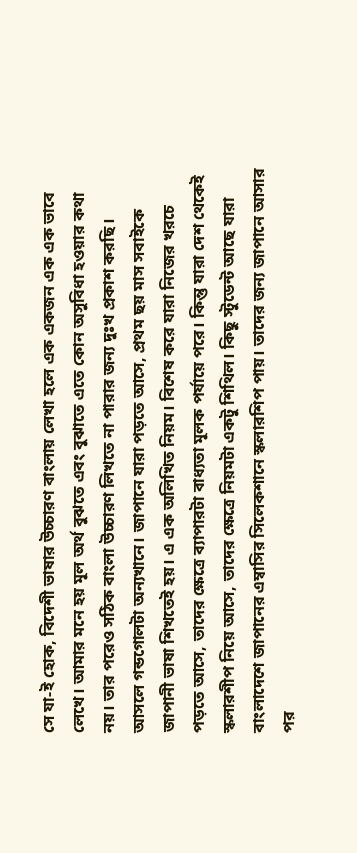সে যা-ই হোক, বিদেশী ভাষার উচ্চারণ বাংলায় লেখা হলে এক একজন এক এক ভাবে লেখে। আমার মনে হয় মূল অর্থ বুঝতে এবং বুঝাতে এতে কোন অসুবিধা হওয়ার কথা নয়। তার পরেও সঠিক বাংলা উচ্চারণ লিখতে না পারার জন্য দুঃখ প্রকাশ করছি।
আসলে গন্ডগোলটা অন্যখানে। জাপানে যারা পড়তে আসে, প্রথম ছয় মাস সবাইকে জাপানী ভাষা শিখতেই হয়। এ এক অলিখিত নিয়ম। বিশেষ করে যারা নিজের খরচে পড়তে আসে, তাদের ক্ষেত্রে ব্যাপারটা বাধ্যতা মূলক পর্যায়ে পরে। কিন্তু যারা দেশ থেকেই স্কলারশীপ নিয়ে আসে, তাদের ক্ষেত্রে নিয়মটা একটু শিথিল। কিছু স্টুডেন্ট আছে যারা বাংলাদেশে জাপানের এম্বাসির সিলেকশানে স্কলারশিপ পায়। তাদের জন্য জাপানে আসার পর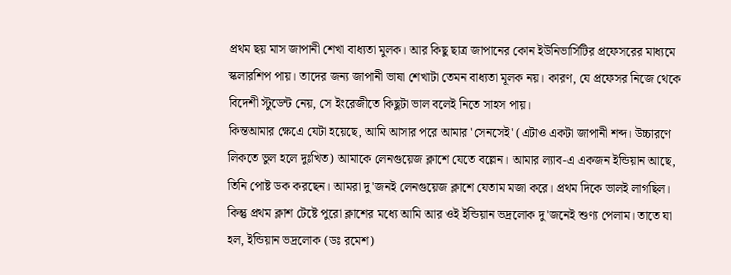প্রথম ছয় মাস জাপানী শেখা বাধ্যতা মুলক। আর কিছু ছাত্র জাপানের কোন ইউনিভার্সিটির প্রফেসরের মাধ্যমে স্কলারশিপ পায়। তাদের জন্য জাপানী ভাষা শেখাটা তেমন বাধ্যতা মূলক নয়। কারণ, যে প্রফেসর নিজে থেকে বিদেশী স্টুডেন্ট নেয়, সে ইংরেজীতে কিছুটা ভাল বলেই নিতে সাহস পায়।
কিন্তআমার ক্ষেএে যেটা হয়েছে, আমি আসার পরে আমার 'সেনসেই' (এটাও একটা জাপানী শব্দ। উচ্চারণে লিকতে ভুল হলে দুঃখিত) আমাকে লেনগুয়েজ ক্লাশে যেতে বল্লেন। আমার ল্যাব-এ একজন ইন্ডিয়ান আছে, তিনি পোষ্ট ডক করছেন। আমরা দু'জনই লেনগুয়েজ ক্লাশে যেতাম মজা করে। প্রথম দিকে ভালই লাগছিল। কিন্তু প্রথম ক্লাশ টেষ্টে পুরো ক্লাশের মধ্যে আমি আর ওই ইন্ডিয়ান ভদ্রলোক দু'জনেই শুণ্য পেলাম। তাতে যা হল, ইন্ডিয়ান ভদ্রলোক (ডঃ রমেশ)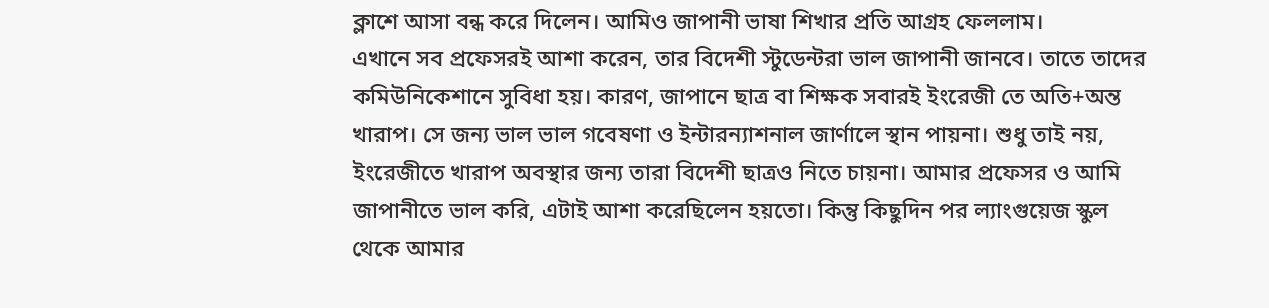ক্লাশে আসা বন্ধ করে দিলেন। আমিও জাপানী ভাষা শিখার প্রতি আগ্রহ ফেললাম।
এখানে সব প্রফেসরই আশা করেন, তার বিদেশী স্টুডেন্টরা ভাল জাপানী জানবে। তাতে তাদের কমিউনিকেশানে সুবিধা হয়। কারণ, জাপানে ছাত্র বা শিক্ষক সবারই ইংরেজী তে অতি+অন্ত খারাপ। সে জন্য ভাল ভাল গবেষণা ও ইন্টারন্যাশনাল জার্ণালে স্থান পায়না। শুধু তাই নয়, ইংরেজীতে খারাপ অবস্থার জন্য তারা বিদেশী ছাত্রও নিতে চায়না। আমার প্রফেসর ও আমি জাপানীতে ভাল করি, এটাই আশা করেছিলেন হয়তো। কিন্তু কিছুদিন পর ল্যাংগুয়েজ স্কুল থেকে আমার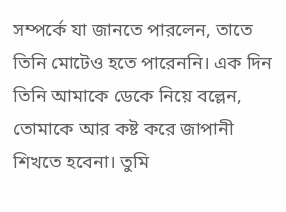সম্পর্কে যা জানতে পারলেন, তাতে তিনি মোটেও হতে পারেননি। এক দিন তিনি আমাকে ডেকে নিয়ে বল্লেন, তোমাকে আর কষ্ট করে জাপানী শিখতে হবেনা। তুমি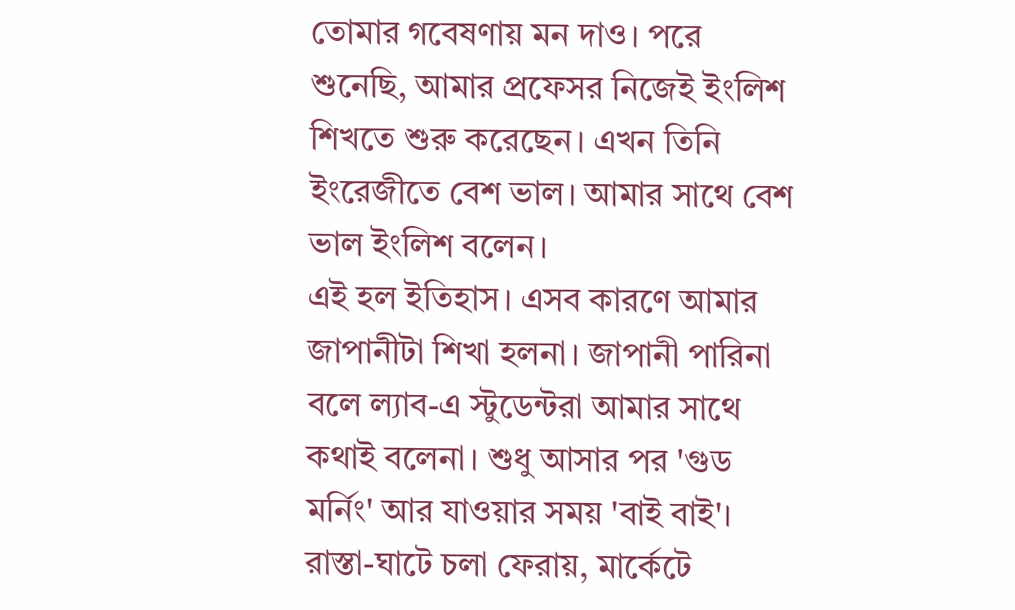তোমার গবেষণায় মন দাও। পরে শুনেছি, আমার প্রফেসর নিজেই ইংলিশ শিখতে শুরু করেছেন। এখন তিনি ইংরেজীতে বেশ ভাল। আমার সাথে বেশ ভাল ইংলিশ বলেন।
এই হল ইতিহাস। এসব কারণে আমার জাপানীটা শিখা হলনা। জাপানী পারিনা বলে ল্যাব-এ স্টুডেন্টরা আমার সাথে কথাই বলেনা। শুধু আসার পর 'গুড মর্নিং' আর যাওয়ার সময় 'বাই বাই'। রাস্তা-ঘাটে চলা ফেরায়, মার্কেটে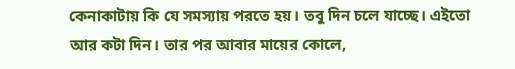কেনাকাটায় কি যে সমস্যায় পরতে হয়। তবু দিন চলে যাচ্ছে। এইতো আর কটা দিন। তার পর আবার মায়ের কোলে,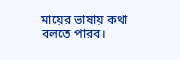মায়ের ভাষায় কথা বলতে পারব।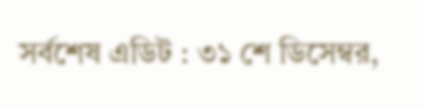সর্বশেষ এডিট : ৩১ শে ডিসেম্বর,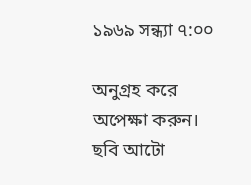১৯৬৯ সন্ধ্যা ৭:০০

অনুগ্রহ করে অপেক্ষা করুন। ছবি আটো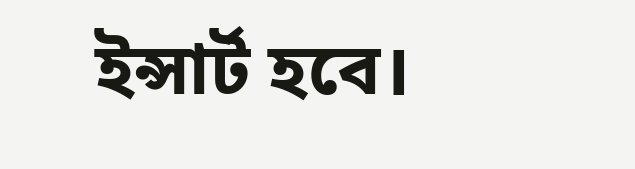ইন্সার্ট হবে।